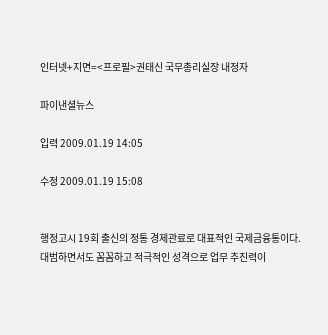인터넷+지면=<프로필>권태신 국무총리실장 내정자

파이낸셜뉴스

입력 2009.01.19 14:05

수정 2009.01.19 15:08


행정고시 19회 출신의 정통 경제관료로 대표적인 국제금융통이다.
대범하면서도 꼼꼼하고 적극적인 성격으로 업무 추진력이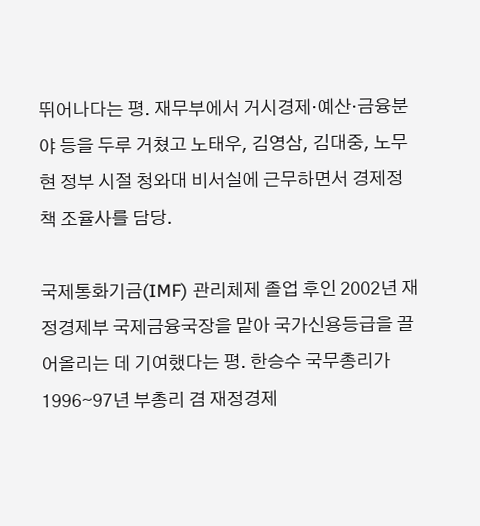뛰어나다는 평. 재무부에서 거시경제·예산·금융분야 등을 두루 거쳤고 노태우, 김영삼, 김대중, 노무현 정부 시절 청와대 비서실에 근무하면서 경제정책 조율사를 담당.

국제통화기금(IMF) 관리체제 졸업 후인 2002년 재정경제부 국제금융국장을 맡아 국가신용등급을 끌어올리는 데 기여했다는 평. 한승수 국무총리가 1996∼97년 부총리 겸 재정경제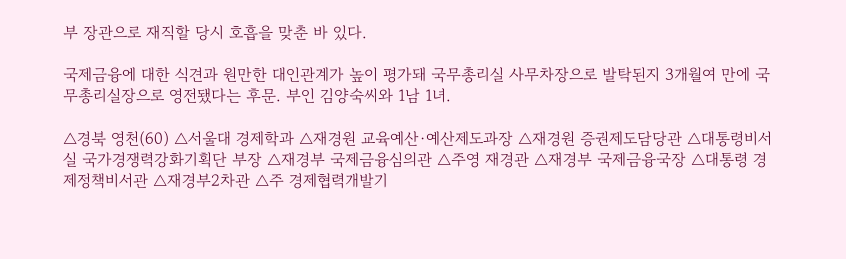부 장관으로 재직할 당시 호흡을 맞춘 바 있다.

국제금융에 대한 식견과 원만한 대인관계가 높이 평가돼 국무총리실 사무차장으로 발탁된지 3개월여 만에 국무총리실장으로 영전됐다는 후문. 부인 김양숙씨와 1남 1녀.

△경북 영천(60) △서울대 경제학과 △재경원 교육예산·예산제도과장 △재경원 증권제도담당관 △대통령비서실 국가경쟁력강화기획단 부장 △재경부 국제금융심의관 △주영 재경관 △재경부 국제금융국장 △대통령 경제정책비서관 △재경부2차관 △주 경제협력개발기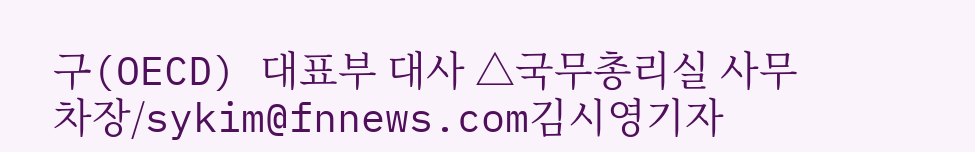구(OECD) 대표부 대사 △국무총리실 사무차장/sykim@fnnews.com김시영기자